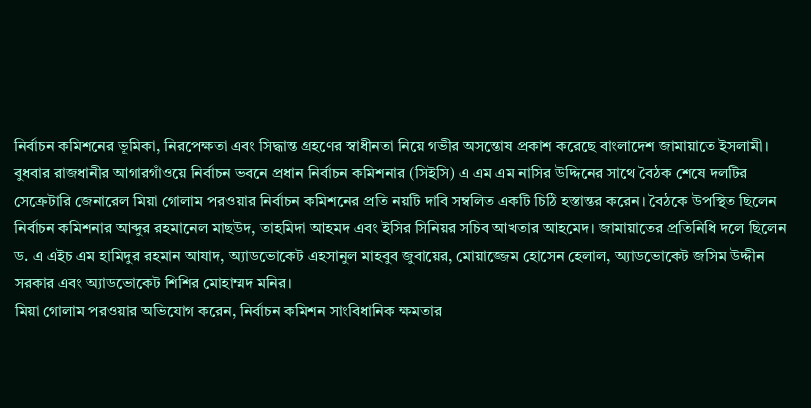নির্বাচন কমিশনের ভূমিকা, নিরপেক্ষতা এবং সিদ্ধান্ত গ্রহণের স্বাধীনতা নিয়ে গভীর অসন্তোষ প্রকাশ করেছে বাংলাদেশ জামায়াতে ইসলামী। বুধবার রাজধানীর আগারগাঁওয়ে নির্বাচন ভবনে প্রধান নির্বাচন কমিশনার (সিইসি) এ এম এম নাসির উদ্দিনের সাথে বৈঠক শেষে দলটির সেক্রেটারি জেনারেল মিয়া গোলাম পরওয়ার নির্বাচন কমিশনের প্রতি নয়টি দাবি সম্বলিত একটি চিঠি হস্তান্তর করেন। বৈঠকে উপস্থিত ছিলেন নির্বাচন কমিশনার আব্দুর রহমানেল মাছউদ, তাহমিদা আহমদ এবং ইসির সিনিয়র সচিব আখতার আহমেদ। জামায়াতের প্রতিনিধি দলে ছিলেন ড. এ এইচ এম হামিদুর রহমান আযাদ, অ্যাডভোকেট এহসানুল মাহবুব জুবায়ের, মোয়াজ্জেম হোসেন হেলাল, অ্যাডভোকেট জসিম উদ্দীন সরকার এবং অ্যাডভোকেট শিশির মোহাম্মদ মনির।
মিয়া গোলাম পরওয়ার অভিযোগ করেন, নির্বাচন কমিশন সাংবিধানিক ক্ষমতার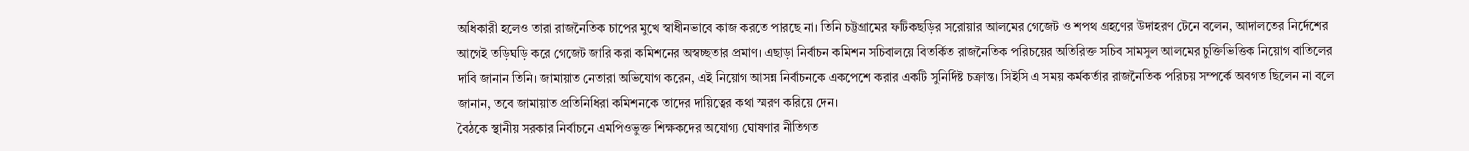অধিকারী হলেও তারা রাজনৈতিক চাপের মুখে স্বাধীনভাবে কাজ করতে পারছে না। তিনি চট্টগ্রামের ফটিকছড়ির সরোয়ার আলমের গেজেট ও শপথ গ্রহণের উদাহরণ টেনে বলেন, আদালতের নির্দেশের আগেই তড়িঘড়ি করে গেজেট জারি করা কমিশনের অস্বচ্ছতার প্রমাণ। এছাড়া নির্বাচন কমিশন সচিবালয়ে বিতর্কিত রাজনৈতিক পরিচয়ের অতিরিক্ত সচিব সামসুল আলমের চুক্তিভিত্তিক নিয়োগ বাতিলের দাবি জানান তিনি। জামায়াত নেতারা অভিযোগ করেন, এই নিয়োগ আসন্ন নির্বাচনকে একপেশে করার একটি সুনির্দিষ্ট চক্রান্ত। সিইসি এ সময় কর্মকর্তার রাজনৈতিক পরিচয় সম্পর্কে অবগত ছিলেন না বলে জানান, তবে জামায়াত প্রতিনিধিরা কমিশনকে তাদের দায়িত্বের কথা স্মরণ করিয়ে দেন।
বৈঠকে স্থানীয় সরকার নির্বাচনে এমপিওভুক্ত শিক্ষকদের অযোগ্য ঘোষণার নীতিগত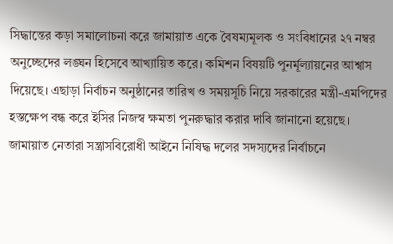সিদ্ধান্তের কড়া সমালোচনা করে জামায়াত একে বৈষম্যমূলক ও সংবিধানের ২৭ নম্বর অনুচ্ছেদের লঙ্ঘন হিসেবে আখ্যায়িত করে। কমিশন বিষয়টি পুনর্মূল্যায়নের আশ্বাস দিয়েছে। এছাড়া নির্বাচন অনুষ্ঠানের তারিখ ও সময়সূচি নিয়ে সরকারের মন্ত্রী-এমপিদের হস্তক্ষেপ বন্ধ করে ইসির নিজস্ব ক্ষমতা পুনরুদ্ধার করার দাবি জানানো হয়েছে।
জামায়াত নেতারা সন্ত্রাসবিরোধী আইনে নিষিদ্ধ দলের সদস্যদের নির্বাচনে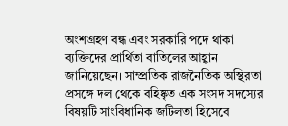অংশগ্রহণ বন্ধ এবং সরকারি পদে থাকা ব্যক্তিদের প্রার্থিতা বাতিলের আহ্বান জানিয়েছেন। সাম্প্রতিক রাজনৈতিক অস্থিরতা প্রসঙ্গে দল থেকে বহিষ্কৃত এক সংসদ সদস্যের বিষয়টি সাংবিধানিক জটিলতা হিসেবে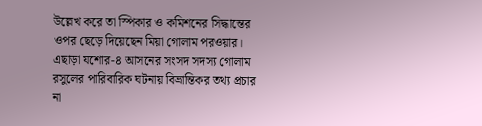উল্লেখ করে তা স্পিকার ও কমিশনের সিদ্ধান্তের ওপর ছেড়ে দিয়েছেন মিয়া গোলাম পরওয়ার। এছাড়া যশোর-৪ আসনের সংসদ সদস্য গোলাম রসুলের পারিবারিক ঘটনায় বিভ্রান্তিকর তথ্য প্রচার না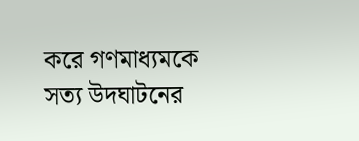করে গণমাধ্যমকে সত্য উদঘাটনের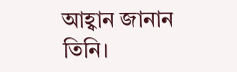আহ্বান জানান তিনি।